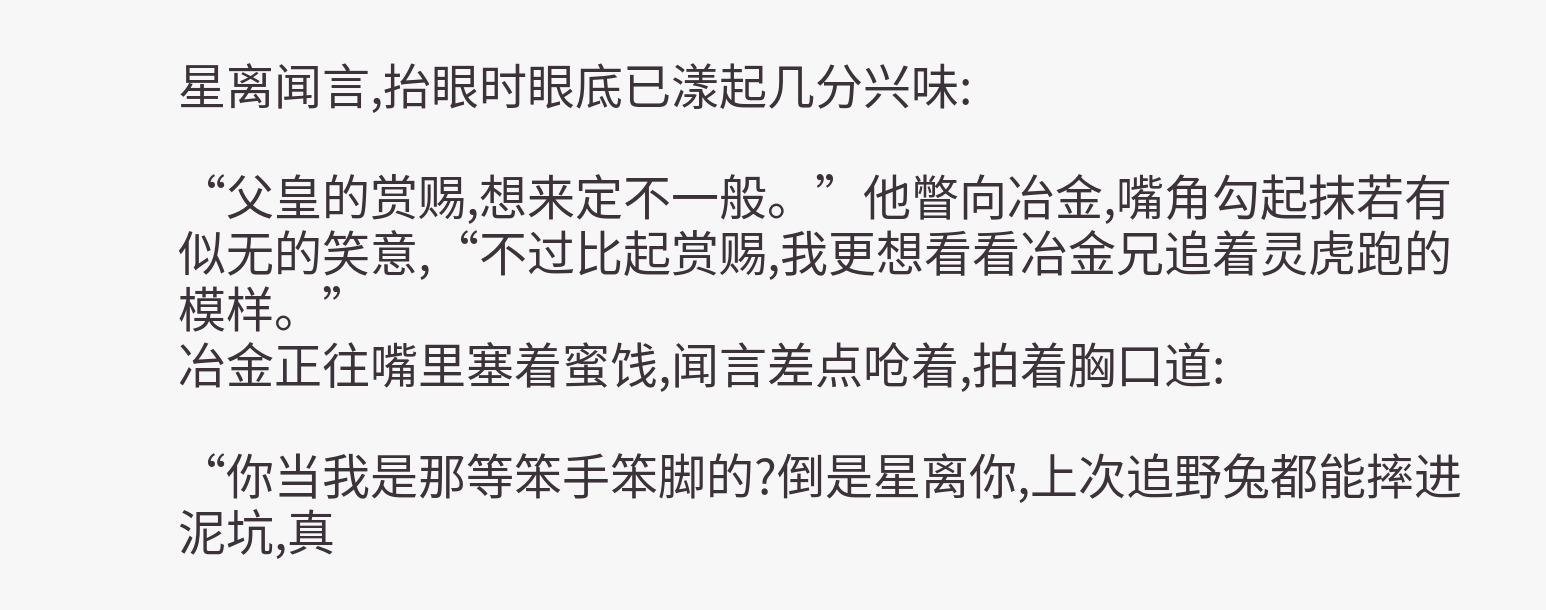星离闻言,抬眼时眼底已漾起几分兴味:

“父皇的赏赐,想来定不一般。”他瞥向冶金,嘴角勾起抹若有似无的笑意,“不过比起赏赐,我更想看看冶金兄追着灵虎跑的模样。”
冶金正往嘴里塞着蜜饯,闻言差点呛着,拍着胸口道:

“你当我是那等笨手笨脚的?倒是星离你,上次追野兔都能摔进泥坑,真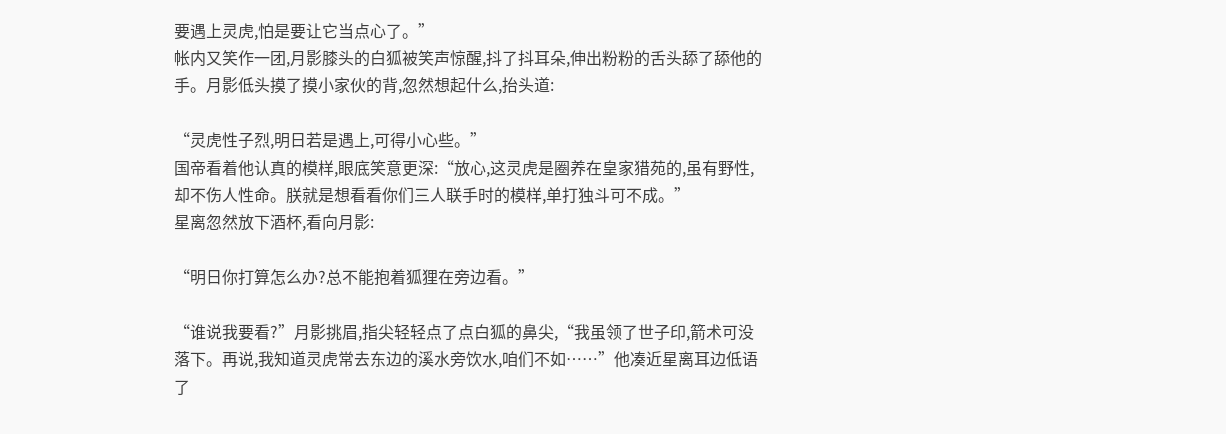要遇上灵虎,怕是要让它当点心了。”
帐内又笑作一团,月影膝头的白狐被笑声惊醒,抖了抖耳朵,伸出粉粉的舌头舔了舔他的手。月影低头摸了摸小家伙的背,忽然想起什么,抬头道:

“灵虎性子烈,明日若是遇上,可得小心些。”
国帝看着他认真的模样,眼底笑意更深:“放心,这灵虎是圈养在皇家猎苑的,虽有野性,却不伤人性命。朕就是想看看你们三人联手时的模样,单打独斗可不成。”
星离忽然放下酒杯,看向月影:

“明日你打算怎么办?总不能抱着狐狸在旁边看。”

“谁说我要看?”月影挑眉,指尖轻轻点了点白狐的鼻尖,“我虽领了世子印,箭术可没落下。再说,我知道灵虎常去东边的溪水旁饮水,咱们不如……”他凑近星离耳边低语了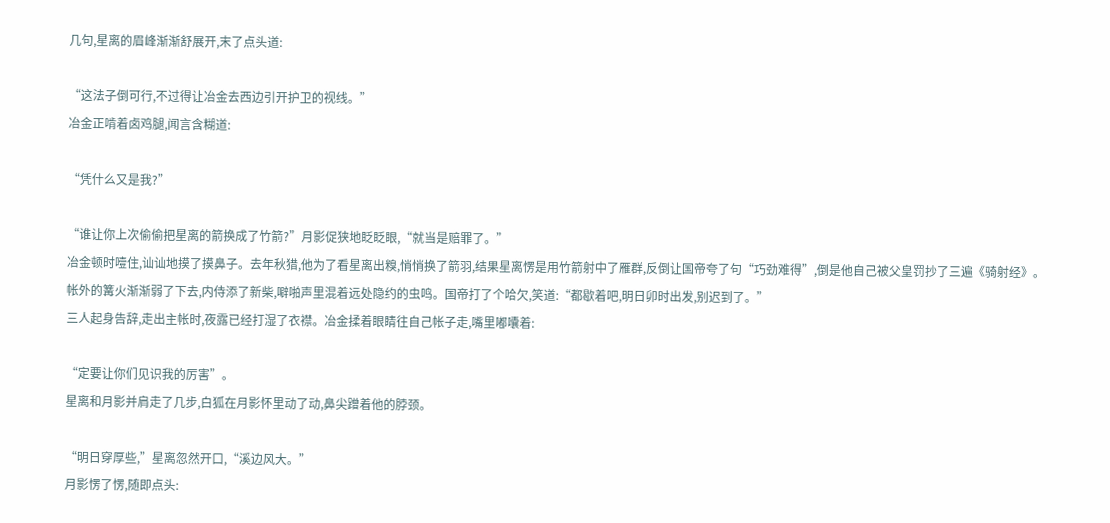几句,星离的眉峰渐渐舒展开,末了点头道:

“这法子倒可行,不过得让冶金去西边引开护卫的视线。”
冶金正啃着卤鸡腿,闻言含糊道:

“凭什么又是我?”

“谁让你上次偷偷把星离的箭换成了竹箭?”月影促狭地眨眨眼,“就当是赔罪了。”
冶金顿时噎住,讪讪地摸了摸鼻子。去年秋猎,他为了看星离出糗,悄悄换了箭羽,结果星离愣是用竹箭射中了雁群,反倒让国帝夸了句“巧劲难得”,倒是他自己被父皇罚抄了三遍《骑射经》。
帐外的篝火渐渐弱了下去,内侍添了新柴,噼啪声里混着远处隐约的虫鸣。国帝打了个哈欠,笑道:“都歇着吧,明日卯时出发,别迟到了。”
三人起身告辞,走出主帐时,夜露已经打湿了衣襟。冶金揉着眼睛往自己帐子走,嘴里嘟囔着:

“定要让你们见识我的厉害”。
星离和月影并肩走了几步,白狐在月影怀里动了动,鼻尖蹭着他的脖颈。

“明日穿厚些,”星离忽然开口,“溪边风大。”
月影愣了愣,随即点头: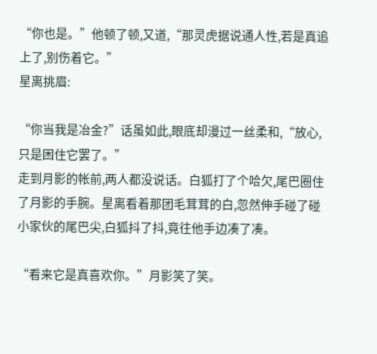“你也是。”他顿了顿,又道,“那灵虎据说通人性,若是真追上了,别伤着它。”
星离挑眉:

“你当我是冶金?”话虽如此,眼底却漫过一丝柔和,“放心,只是困住它罢了。”
走到月影的帐前,两人都没说话。白狐打了个哈欠,尾巴圈住了月影的手腕。星离看着那团毛茸茸的白,忽然伸手碰了碰小家伙的尾巴尖,白狐抖了抖,竟往他手边凑了凑。

“看来它是真喜欢你。”月影笑了笑。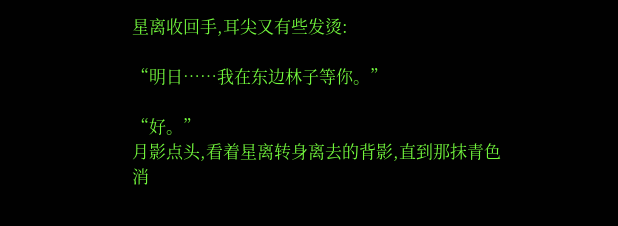星离收回手,耳尖又有些发烫:

“明日……我在东边林子等你。”

“好。”
月影点头,看着星离转身离去的背影,直到那抹青色消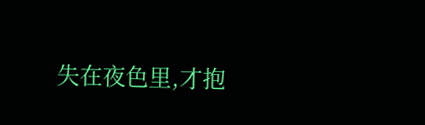失在夜色里,才抱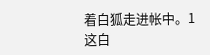着白狐走进帐中。1
这白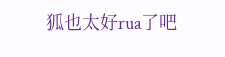狐也太好rua了吧